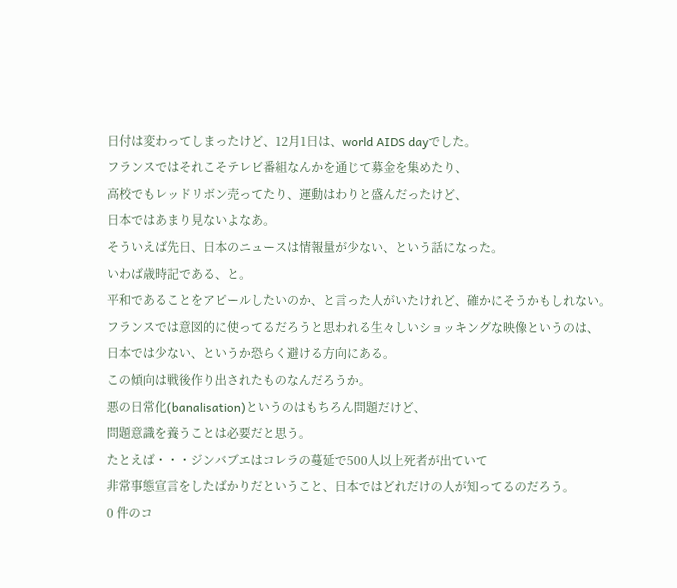日付は変わってしまったけど、12月1日は、world AIDS dayでした。
フランスではそれこそテレビ番組なんかを通じて募金を集めたり、
高校でもレッドリボン売ってたり、運動はわりと盛んだったけど、
日本ではあまり見ないよなあ。
そういえば先日、日本のニュースは情報量が少ない、という話になった。
いわば歳時記である、と。
平和であることをアピールしたいのか、と言った人がいたけれど、確かにそうかもしれない。
フランスでは意図的に使ってるだろうと思われる生々しいショッキングな映像というのは、
日本では少ない、というか恐らく避ける方向にある。
この傾向は戦後作り出されたものなんだろうか。
悪の日常化(banalisation)というのはもちろん問題だけど、
問題意識を養うことは必要だと思う。
たとえば・・・ジンバブエはコレラの蔓延で500人以上死者が出ていて
非常事態宣言をしたばかりだということ、日本ではどれだけの人が知ってるのだろう。
0 件のコ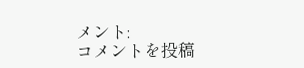メント:
コメントを投稿